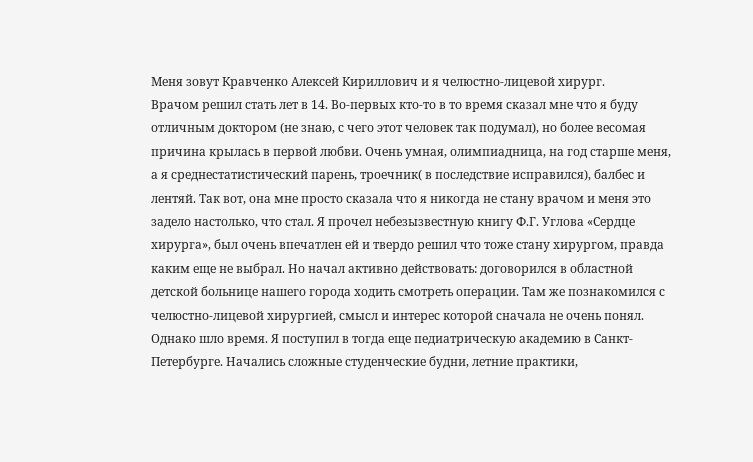Меня зовут Кравченко Алексей Кириллович и я челюстно-лицевой хирург.
Врачом решил стать лет в 14. Во-первых кто-то в то время сказал мне что я буду отличным доктором (не знаю, с чего этот человек так подумал), но более весомая причина крылась в первой любви. Очень умная, олимпиадница, на год старше меня, а я среднестатистический парень, троечник( в последствие исправился), балбес и лентяй. Так вот, она мне просто сказала что я никогда не стану врачом и меня это задело настолько, что стал. Я прочел небезызвестную книгу Ф.Г. Углова «Сердце хирурга», был очень впечатлен ей и твердо решил что тоже стану хирургом, правда каким еще не выбрал. Но начал активно действовать: договорился в областной детской больнице нашего города ходить смотреть операции. Там же познакомился с челюстно-лицевой хирургией, смысл и интерес которой сначала не очень понял. Однако шло время. Я поступил в тогда еще педиатрическую академию в Санкт-Петербурге. Начались сложные студенческие будни, летние практики,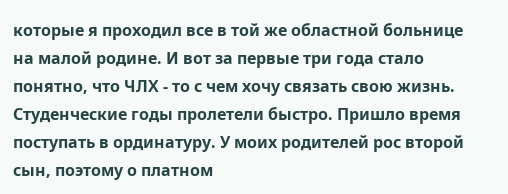которые я проходил все в той же областной больнице на малой родине. И вот за первые три года стало понятно, что ЧЛХ - то с чем хочу связать свою жизнь.
Студенческие годы пролетели быстро. Пришло время поступать в ординатуру. У моих родителей рос второй сын, поэтому о платном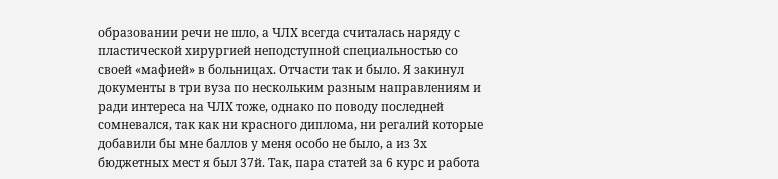образовании речи не шло, а ЧЛХ всегда считалась наряду с пластической хирургией неподступной специальностью со своей «мафией» в больницах. Отчасти так и было. Я закинул документы в три вуза по нескольким разным направлениям и ради интереса на ЧЛХ тоже, однако по поводу последней сомневался, так как ни красного диплома, ни регалий которые добавили бы мне баллов у меня особо не было, а из 3х бюджетных мест я был 37й. Так, пара статей за 6 курс и работа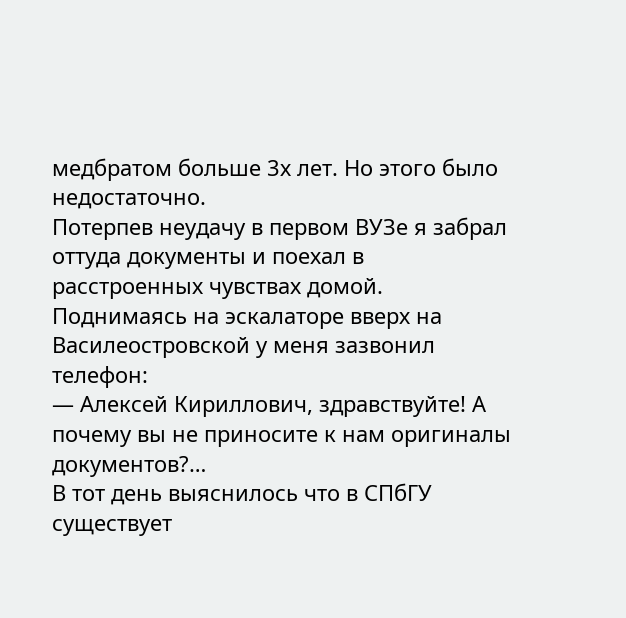медбратом больше 3х лет. Но этого было недостаточно.
Потерпев неудачу в первом ВУЗе я забрал оттуда документы и поехал в расстроенных чувствах домой. Поднимаясь на эскалаторе вверх на Василеостровской у меня зазвонил телефон:
— Алексей Кириллович, здравствуйте! А почему вы не приносите к нам оригиналы документов?…
В тот день выяснилось что в СПбГУ существует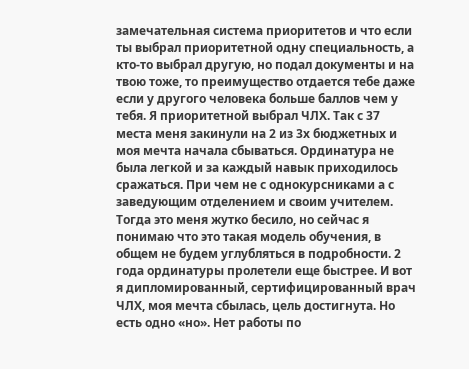замечательная система приоритетов и что если ты выбрал приоритетной одну специальность, а кто-то выбрал другую, но подал документы и на твою тоже, то преимущество отдается тебе даже если у другого человека больше баллов чем у тебя. Я приоритетной выбрал ЧЛХ. Так с 37 места меня закинули на 2 из 3х бюджетных и моя мечта начала сбываться. Ординатура не была легкой и за каждый навык приходилось сражаться. При чем не с однокурсниками а с заведующим отделением и своим учителем. Тогда это меня жутко бесило, но сейчас я понимаю что это такая модель обучения, в общем не будем углубляться в подробности. 2 года ординатуры пролетели еще быстрее. И вот я дипломированный, сертифицированный врач ЧЛХ, моя мечта сбылась, цель достигнута. Но есть одно «но». Нет работы по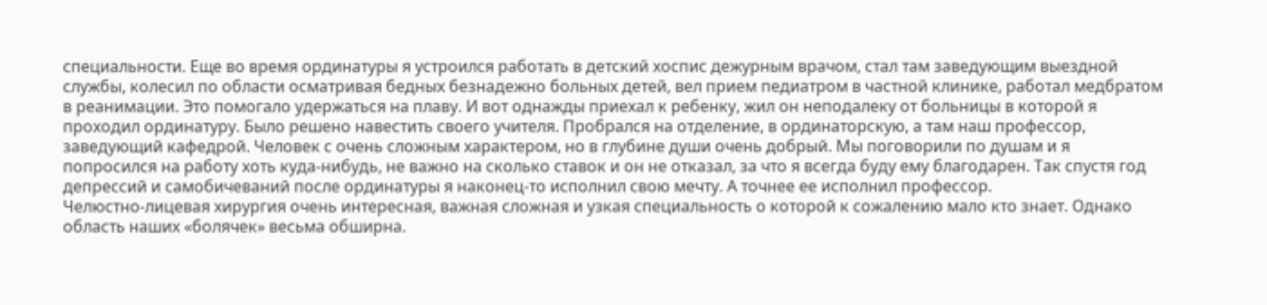специальности. Еще во время ординатуры я устроился работать в детский хоспис дежурным врачом, стал там заведующим выездной службы, колесил по области осматривая бедных безнадежно больных детей, вел прием педиатром в частной клинике, работал медбратом в реанимации. Это помогало удержаться на плаву. И вот однажды приехал к ребенку, жил он неподалеку от больницы в которой я проходил ординатуру. Было решено навестить своего учителя. Пробрался на отделение, в ординаторскую, а там наш профессор, заведующий кафедрой. Человек с очень сложным характером, но в глубине души очень добрый. Мы поговорили по душам и я попросился на работу хоть куда-нибудь, не важно на сколько ставок и он не отказал, за что я всегда буду ему благодарен. Так спустя год депрессий и самобичеваний после ординатуры я наконец-то исполнил свою мечту. А точнее ее исполнил профессор.
Челюстно-лицевая хирургия очень интересная, важная сложная и узкая специальность о которой к сожалению мало кто знает. Однако область наших «болячек» весьма обширна.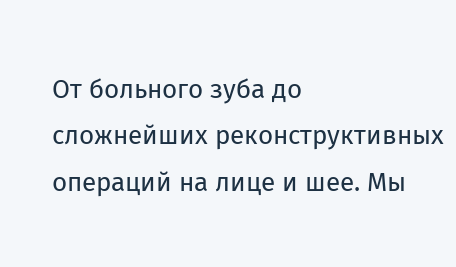От больного зуба до сложнейших реконструктивных операций на лице и шее. Мы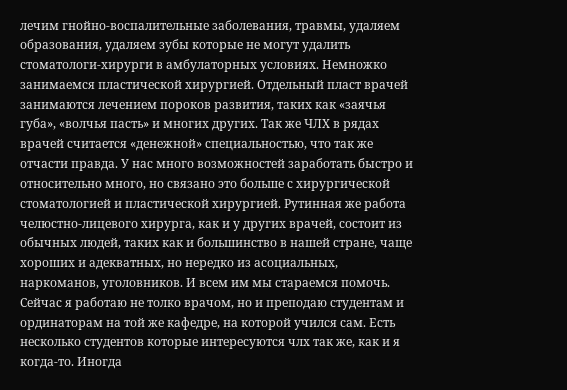лечим гнойно-воспалительные заболевания, травмы, удаляем образования, удаляем зубы которые не могут удалить стоматологи-хирурги в амбулаторных условиях. Немножко занимаемся пластической хирургией. Отдельный пласт врачей занимаются лечением пороков развития, таких как «заячья губа», «волчья пасть» и многих других. Так же ЧЛХ в рядах врачей считается «денежной» специальностью, что так же отчасти правда. У нас много возможностей заработать быстро и относительно много, но связано это больше с хирургической стоматологией и пластической хирургией. Рутинная же работа челюстно-лицевого хирурга, как и у других врачей, состоит из обычных людей, таких как и большинство в нашей стране, чаще хороших и адекватных, но нередко из асоциальных, наркоманов, уголовников. И всем им мы стараемся помочь.
Сейчас я работаю не толко врачом, но и преподаю студентам и ординаторам на той же кафедре, на которой учился сам. Есть несколько студентов которые интересуются члх так же, как и я когда-то. Иногда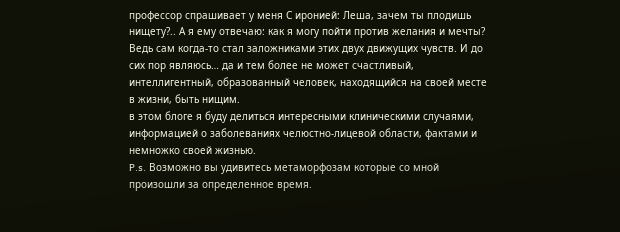профессор спрашивает у меня С иронией: Леша, зачем ты плодишь нищету?.. А я ему отвечаю: как я могу пойти против желания и мечты? Ведь сам когда-то стал заложниками этих двух движущих чувств. И до сих пор являюсь… да и тем более не может счастливый, интеллигентный, образованный человек, находящийся на своей месте в жизни, быть нищим.
в этом блоге я буду делиться интересными клиническими случаями, информацией о заболеваниях челюстно-лицевой области, фактами и немножко своей жизнью.
P.s. Возможно вы удивитесь метаморфозам которые со мной произошли за определенное время.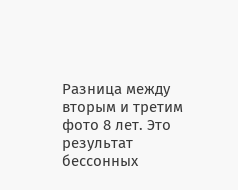Разница между вторым и третим фото 8 лет. Это результат бессонных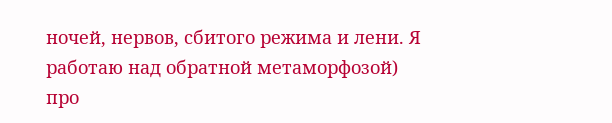ночей, нервов, сбитого режима и лени. Я работаю над обратной метаморфозой) про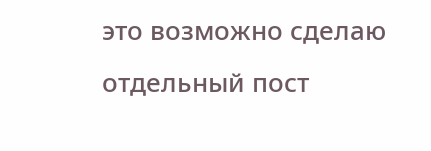это возможно сделаю отдельный пост